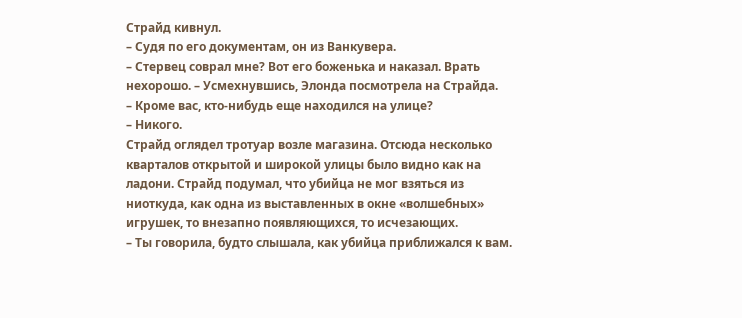Страйд кивнул.
– Судя по его документам, он из Ванкувера.
– Стервец соврал мне? Вот его боженька и наказал. Врать нехорошо. – Усмехнувшись, Элонда посмотрела на Страйда.
– Кроме вас, кто-нибудь еще находился на улице?
– Никого.
Страйд оглядел тротуар возле магазина. Отсюда несколько кварталов открытой и широкой улицы было видно как на ладони. Страйд подумал, что убийца не мог взяться из ниоткуда, как одна из выставленных в окне «волшебных» игрушек, то внезапно появляющихся, то исчезающих.
– Ты говорила, будто слышала, как убийца приближался к вам.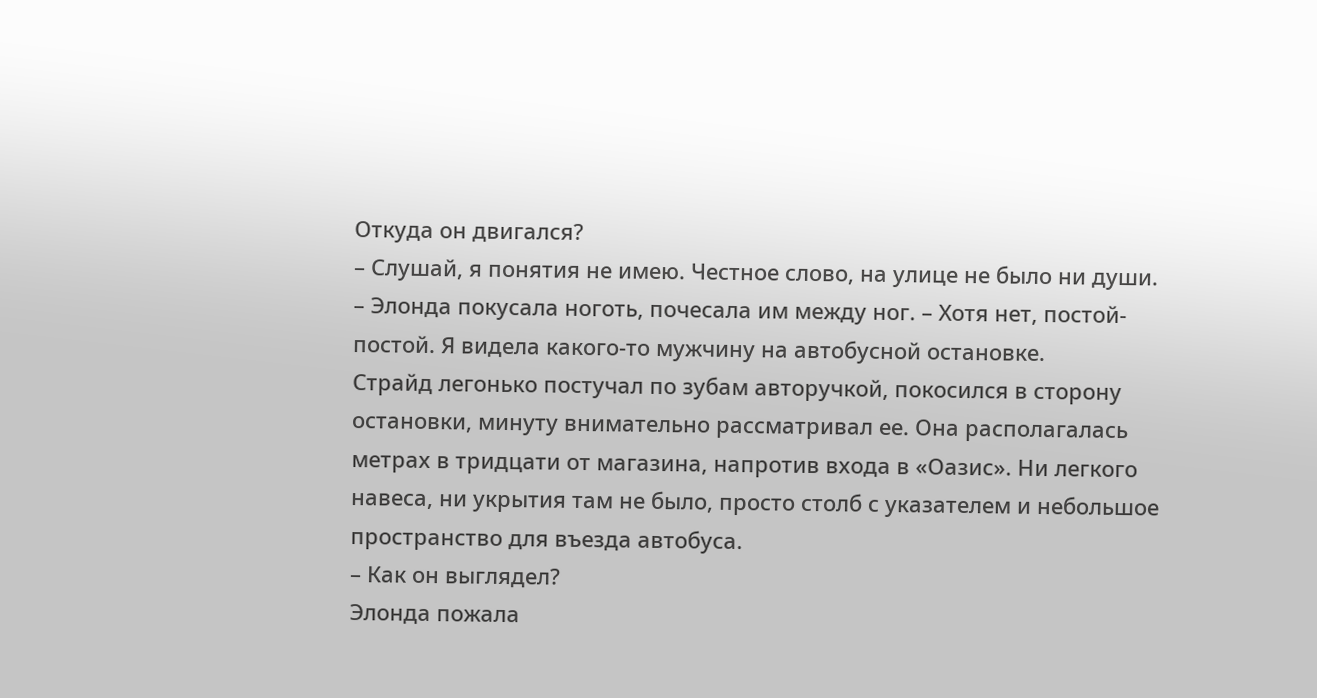Откуда он двигался?
– Слушай, я понятия не имею. Честное слово, на улице не было ни души. – Элонда покусала ноготь, почесала им между ног. – Хотя нет, постой-постой. Я видела какого-то мужчину на автобусной остановке.
Страйд легонько постучал по зубам авторучкой, покосился в сторону остановки, минуту внимательно рассматривал ее. Она располагалась метрах в тридцати от магазина, напротив входа в «Оазис». Ни легкого навеса, ни укрытия там не было, просто столб с указателем и небольшое пространство для въезда автобуса.
– Как он выглядел?
Элонда пожала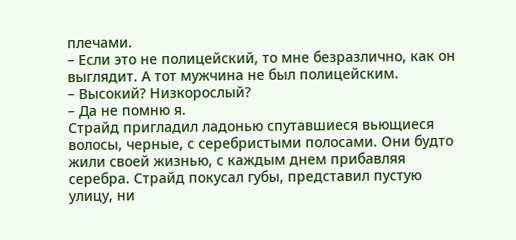плечами.
– Если это не полицейский, то мне безразлично, как он выглядит. А тот мужчина не был полицейским.
– Высокий? Низкорослый?
– Да не помню я.
Страйд пригладил ладонью спутавшиеся вьющиеся волосы, черные, с серебристыми полосами. Они будто жили своей жизнью, с каждым днем прибавляя серебра. Страйд покусал губы, представил пустую улицу, ни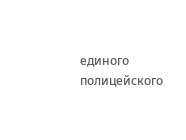единого полицейского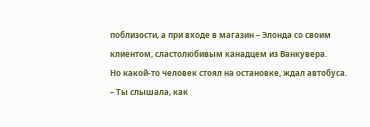поблизости, а при входе в магазин – Элонда со своим клиентом, сластолюбивым канадцем из Ванкувера.
Но какой-то человек стоял на остановке, ждал автобуса.
– Ты слышала, как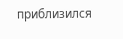приблизился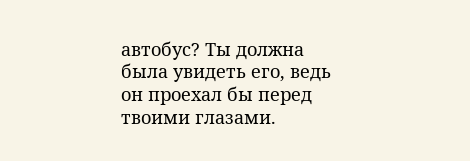автобус? Ты должна была увидеть его, ведь он проехал бы перед твоими глазами.